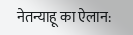नेतन्याहू का ऐलान: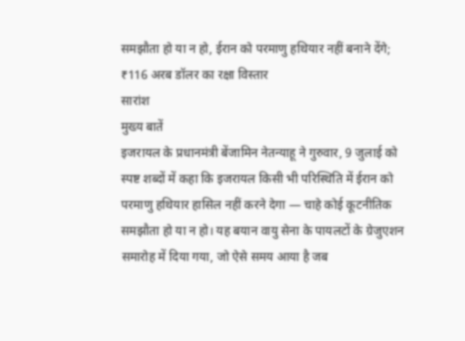समझौता हो या न हो, ईरान को परमाणु हथियार नहीं बनाने देंगे; ₹116 अरब डॉलर का रक्षा विस्तार
सारांश
मुख्य बातें
इजरायल के प्रधानमंत्री बेंजामिन नेतन्याहू ने गुरुवार, 9 जुलाई को स्पष्ट शब्दों में कहा कि इजरायल किसी भी परिस्थिति में ईरान को परमाणु हथियार हासिल नहीं करने देगा — चाहे कोई कूटनीतिक समझौता हो या न हो। यह बयान वायु सेना के पायलटों के ग्रेजुएशन समारोह में दिया गया, जो ऐसे समय आया है जब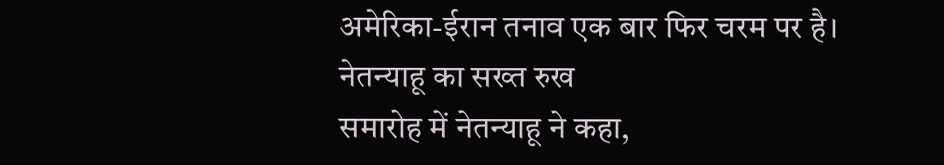अमेरिका-ईरान तनाव एक बार फिर चरम पर है।
नेतन्याहू का सख्त रुख
समारोह में नेतन्याहू ने कहा,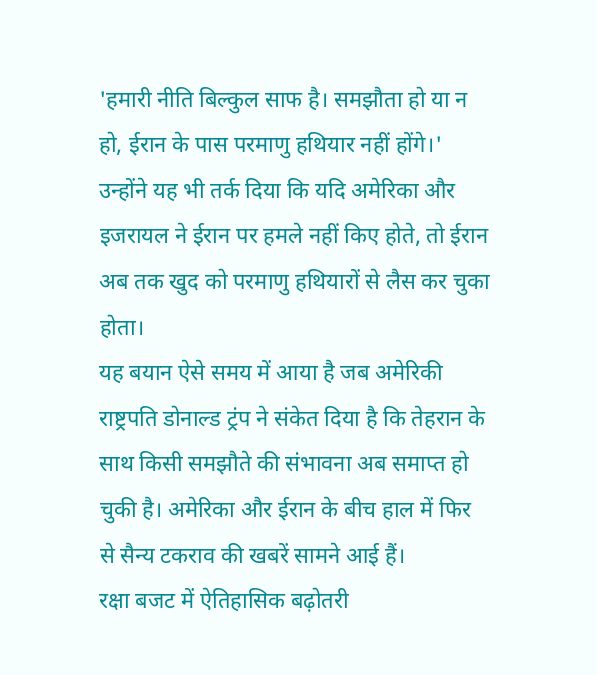'हमारी नीति बिल्कुल साफ है। समझौता हो या न हो, ईरान के पास परमाणु हथियार नहीं होंगे।' उन्होंने यह भी तर्क दिया कि यदि अमेरिका और इजरायल ने ईरान पर हमले नहीं किए होते, तो ईरान अब तक खुद को परमाणु हथियारों से लैस कर चुका होता।
यह बयान ऐसे समय में आया है जब अमेरिकी राष्ट्रपति डोनाल्ड ट्रंप ने संकेत दिया है कि तेहरान के साथ किसी समझौते की संभावना अब समाप्त हो चुकी है। अमेरिका और ईरान के बीच हाल में फिर से सैन्य टकराव की खबरें सामने आई हैं।
रक्षा बजट में ऐतिहासिक बढ़ोतरी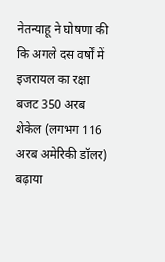नेतन्याहू ने घोषणा की कि अगले दस वर्षों में इजरायल का रक्षा बजट 350 अरब शेकेल (लगभग 116 अरब अमेरिकी डॉलर) बढ़ाया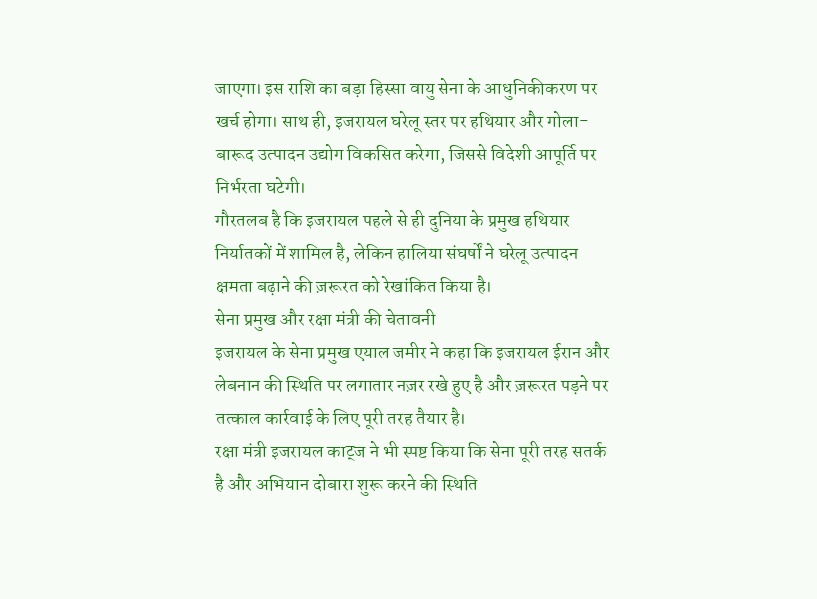जाएगा। इस राशि का बड़ा हिस्सा वायु सेना के आधुनिकीकरण पर खर्च होगा। साथ ही, इजरायल घरेलू स्तर पर हथियार और गोला-बारूद उत्पादन उद्योग विकसित करेगा, जिससे विदेशी आपूर्ति पर निर्भरता घटेगी।
गौरतलब है कि इजरायल पहले से ही दुनिया के प्रमुख हथियार निर्यातकों में शामिल है, लेकिन हालिया संघर्षों ने घरेलू उत्पादन क्षमता बढ़ाने की ज़रूरत को रेखांकित किया है।
सेना प्रमुख और रक्षा मंत्री की चेतावनी
इजरायल के सेना प्रमुख एयाल जमीर ने कहा कि इजरायल ईरान और लेबनान की स्थिति पर लगातार नज़र रखे हुए है और ज़रूरत पड़ने पर तत्काल कार्रवाई के लिए पूरी तरह तैयार है।
रक्षा मंत्री इजरायल काट्ज ने भी स्पष्ट किया कि सेना पूरी तरह सतर्क है और अभियान दोबारा शुरू करने की स्थिति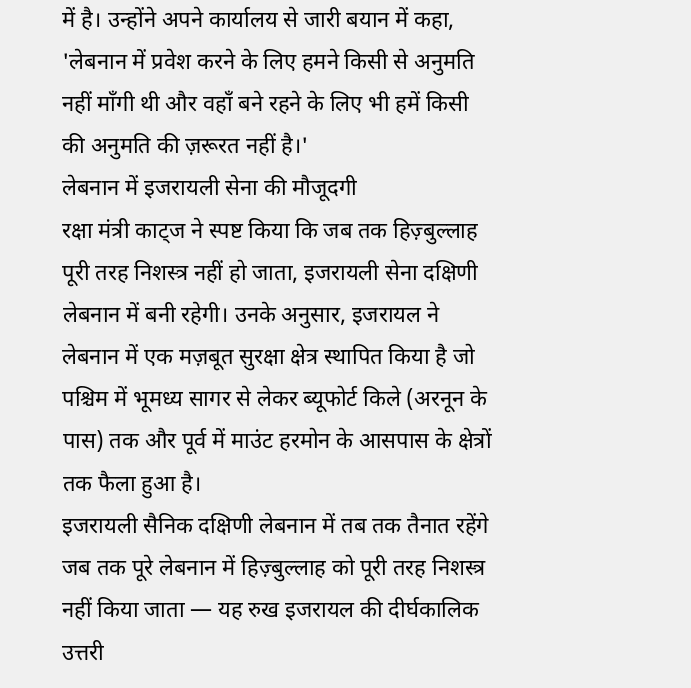में है। उन्होंने अपने कार्यालय से जारी बयान में कहा, 'लेबनान में प्रवेश करने के लिए हमने किसी से अनुमति नहीं माँगी थी और वहाँ बने रहने के लिए भी हमें किसी की अनुमति की ज़रूरत नहीं है।'
लेबनान में इजरायली सेना की मौजूदगी
रक्षा मंत्री काट्ज ने स्पष्ट किया कि जब तक हिज़्बुल्लाह पूरी तरह निशस्त्र नहीं हो जाता, इजरायली सेना दक्षिणी लेबनान में बनी रहेगी। उनके अनुसार, इजरायल ने लेबनान में एक मज़बूत सुरक्षा क्षेत्र स्थापित किया है जो पश्चिम में भूमध्य सागर से लेकर ब्यूफोर्ट किले (अरनून के पास) तक और पूर्व में माउंट हरमोन के आसपास के क्षेत्रों तक फैला हुआ है।
इजरायली सैनिक दक्षिणी लेबनान में तब तक तैनात रहेंगे जब तक पूरे लेबनान में हिज़्बुल्लाह को पूरी तरह निशस्त्र नहीं किया जाता — यह रुख इजरायल की दीर्घकालिक उत्तरी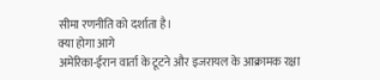सीमा रणनीति को दर्शाता है।
क्या होगा आगे
अमेरिका-ईरान वार्ता के टूटने और इजरायल के आक्रामक रक्षा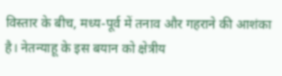विस्तार के बीच, मध्य-पूर्व में तनाव और गहराने की आशंका है। नेतन्याहू के इस बयान को क्षेत्रीय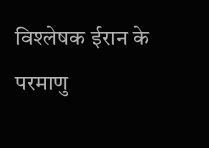विश्लेषक ईरान के परमाणु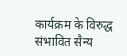कार्यक्रम के विरुद्ध संभावित सैन्य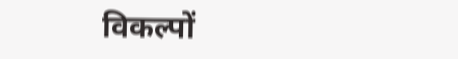विकल्पों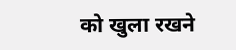को खुला रखने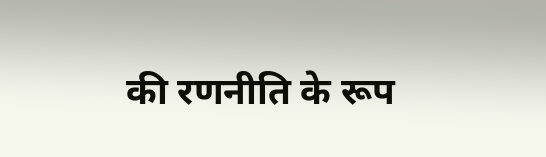की रणनीति के रूप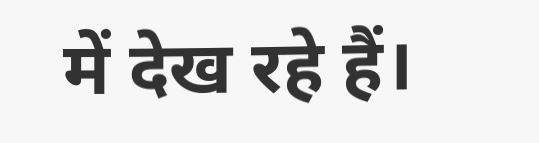में देख रहे हैं।